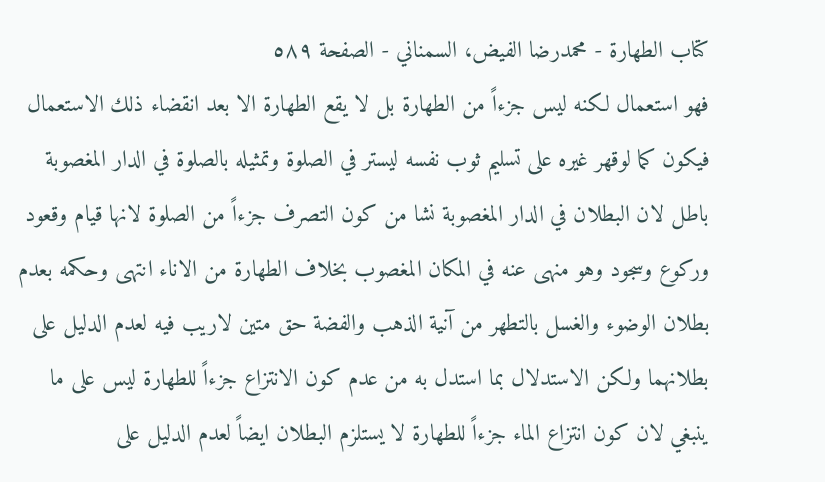كتاب الطهارة - محمدرضا الفيض، السمناني - الصفحة ٥٨٩
فهو استعمال لكنه ليس جزءاً من الطهارة بل لا يقع الطهارة الا بعد انقضاء ذلك الاستعمال فيكون كما لوقهر غيره على تسليم ثوب نفسه ليستر في الصلوة وتمثيله بالصلوة في الدار المغصوبة باطل لان البطلان في الدار المغصوبة نشا من كون التصرف جزءاً من الصلوة لانها قيام وقعود وركوع وسجود وهو منهى عنه في المكان المغصوب بخلاف الطهارة من الاناء انتهى وحكمه بعدم بطلان الوضوء والغسل بالتطهر من آنية الذهب والفضة حق متين لاريب فيه لعدم الدليل على بطلانهما ولكن الاستدلال بما استدل به من عدم كون الانتزاع جزءاً للطهارة ليس على ما ينبغي لان كون انتزاع الماء جزءاً للطهارة لا يستلزم البطلان ايضاً لعدم الدليل على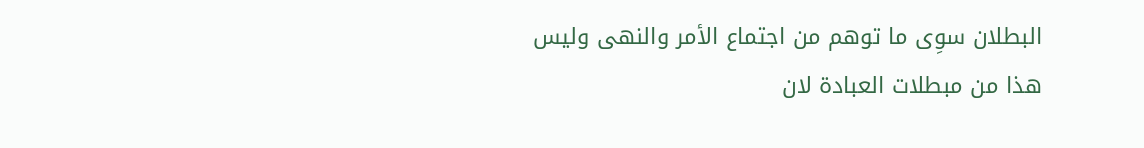البطلان سوِی ما توهم من اجتماع الأمر والنهى وليس هذا من مبطلات العبادة لان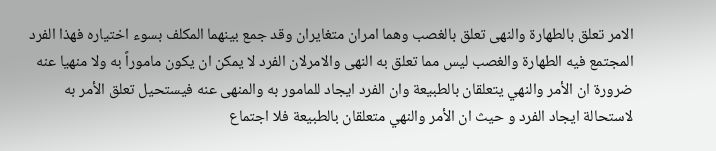الامر تعلق بالطهارة والنهى تعلق بالغصب وهما امران متغايران وقد جمع بينهما المكلف بسوء اختياره فهذا الفرد المجتمع فيه الطهارة والغصب ليس مما تعلق به النهى والامرلان الفرد لا يمكن ان يكون ماموراً به ولا منهيا عنه ضرورة ان الأمر والنهي يتعلقان بالطبيعة وان الفرد ايجاد للمامور به والمنهى عنه فيستحيل تعلق الأمر به لاستحالة ايجاد الفرد و حيث ان الأمر والنهي متعلقان بالطبيعة فلا اجتماع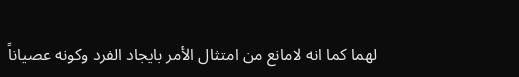لهما كما انه لامانع من امتثال الأمر بايجاد الفرد وكونه عصياناً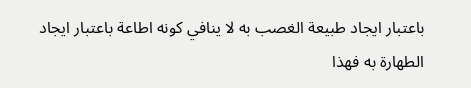باعتبار ايجاد طبيعة الغصب به لا ينافي كونه اطاعة باعتبار ايجاد الطهارة به فهذا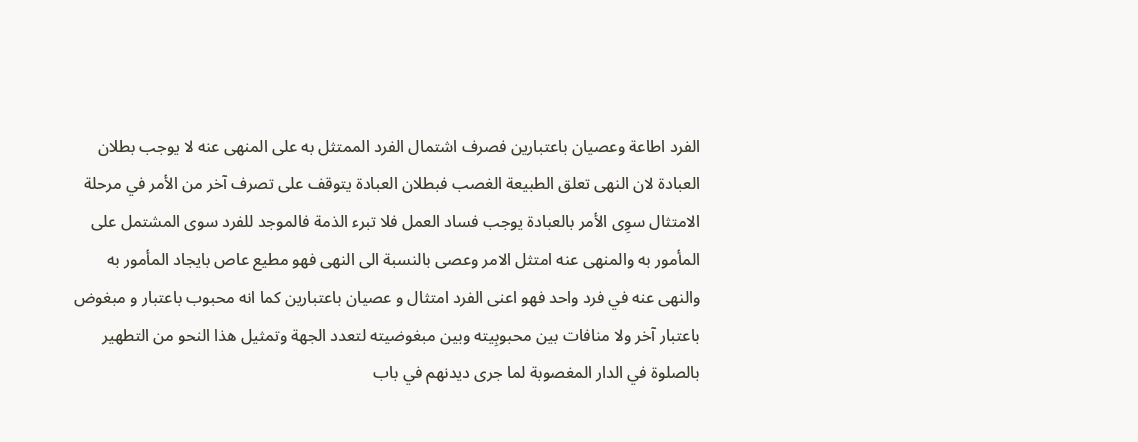الفرد اطاعة وعصيان باعتبارين فصرف اشتمال الفرد الممتثل به على المنهى عنه لا يوجب بطلان العبادة لان النهى تعلق الطبيعة الغصب فبطلان العبادة يتوقف على تصرف آخر من الأمر في مرحلة الامتثال سوِی الأمر بالعبادة يوجب فساد العمل فلا تبرء الذمة فالموجد للفرد سوى المشتمل على المأمور به والمنهى عنه امتثل الامر وعصى بالنسبة الى النهى فهو مطيع عاص بايجاد المأمور به والنهى عنه في فرد واحد فهو اعنى الفرد امتثال و عصيان باعتبارين كما انه محبوب باعتبار و مبغوض باعتبار آخر ولا منافات بين محبوبِیته وبين مبغوضيته لتعدد الجهة وتمثيل هذا النحو من التطهير بالصلوة في الدار المغصوبة لما جرى ديدنهم في باب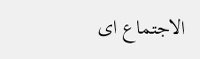الاجتماع اى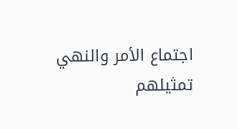اجتماع الأمر والنهي تمثيلهم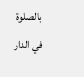بالصلوة في الدار